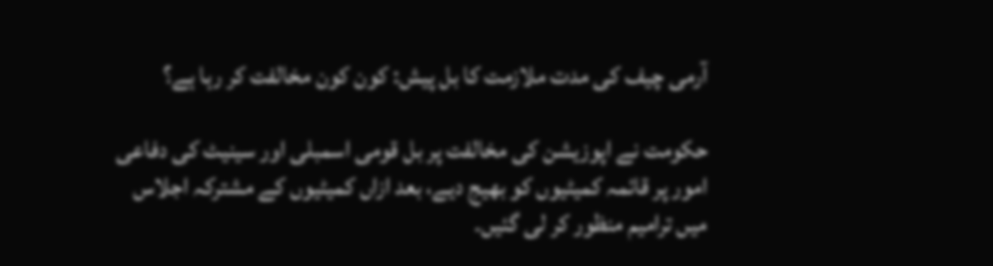آرمی چیف کی مدت ملازمت کا بل پیش: کون کون مخالفت کر رہا ہے؟

حکومت نے اپوزیشن کی مخالفت پر بل قومی اسمبلی اور سینیٹ کی دفاعی امور پر قائمہ کمیٹیوں کو بھیج دیے، بعد ازاں کمیٹیوں کے مشترکہ اجلاس میں ترامیم منظور کر لی گئیں۔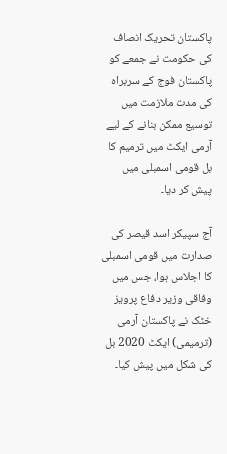پاکستان تحریک انصاف کی حکومت نے جمعے کو پاکستان فوج کے سربراہ کی مدت ملازمت میں توسیع ممکن بنانے کے لیے آرمی ایکٹ میں ترمیم کا بل قومی اسمبلی میں پیش کر دیا۔

آج سپیکر اسد قیصر کی صدارت میں قومی اسمبلی کا اجلاس ہوا، جس میں وفاقی وزیر دفاع پرویز خٹک نے پاکستان آرمی (ترمیمی) ایکٹ 2020 بل کی شکل میں پیش کیا۔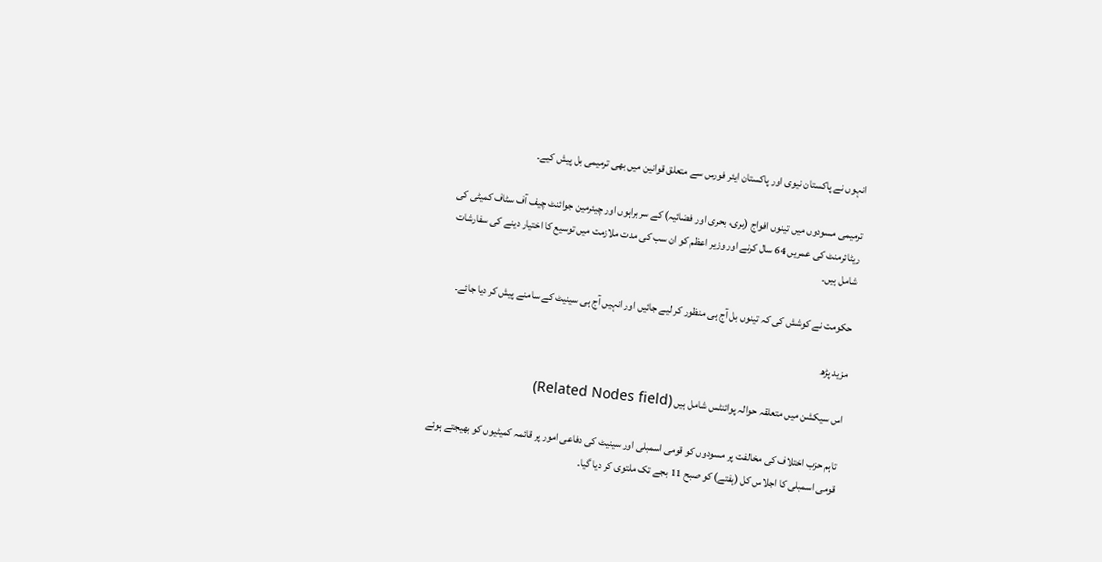انہوں نے پاکستان نیوی اور پاکستان ایئر فورس سے متعلق قوانین میں بھی ترمیمی بل پیش کیے۔

ترمیمی مسودوں میں تینوں افواج (بری، بحری اور فضائیہ) کے سربراہوں اور چیئرمین جوائنٹ چیف آف سٹاف کمیٹی کی ریٹائرمنٹ کی عمریں 64 سال کرنے اور وزیر اعظم کو ان سب کی مدت ملازمت میں توسیع کا اختیار دینے کی سفارشات شامل ہیں۔

حکومت نے کوشش کی کہ تینوں بل آج ہی منظور کر لیے جائیں اور انہیں آج ہی سینیٹ کے سامنے پیش کر دیا جائے۔

مزید پڑھ

اس سیکشن میں متعلقہ حوالہ پوائنٹس شامل ہیں (Related Nodes field)

 تاہم حزب اختلاف کی مخالفت پر مسودوں کو قومی اسمبلی اور سینیٹ کی دفاعی امور پر قائمہ کمیٹیوں کو بھیجتے ہوئے قومی اسمبلی کا اجلاس کل (ہفتے) کو صبح 11 بجے تک ملتوی کر دیا گیا۔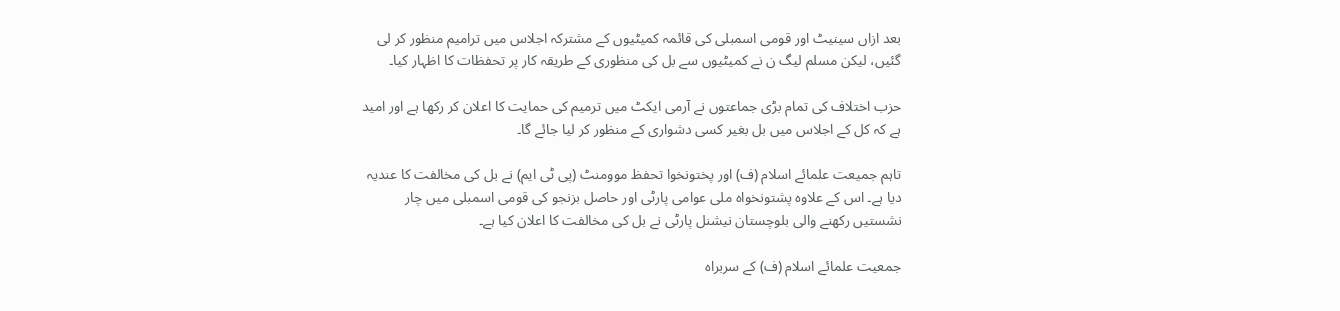بعد ازاں سینیٹ اور قومی اسمبلی کی قائمہ کمیٹیوں کے مشترکہ اجلاس میں ترامیم منظور کر لی گئیں، لیکن مسلم لیگ ن نے کمیٹیوں سے بل کی منظوری کے طریقہ کار پر تحفظات کا اظہار کیا۔

حزب اختلاف کی تمام بڑی جماعتوں نے آرمی ایکٹ میں ترمیم کی حمایت کا اعلان کر رکھا ہے اور امید ہے کہ کل کے اجلاس میں بل بغیر کسی دشواری کے منظور کر لیا جائے گا۔

تاہم جمیعت علمائے اسلام (ف) اور پختونخوا تحفظ موومنٹ (پی ٹی ایم) نے بل کی مخالفت کا عندیہ دیا ہے۔ اس کے علاوہ پشتونخواہ ملی عوامی پارٹی اور حاصل بزنجو کی قومی اسمبلی میں چار نشستیں رکھنے والی بلوچستان نیشنل پارٹی نے بل کی مخالفت کا اعلان کیا ہے۔

جمعیت علمائے اسلام (ف) کے سربراہ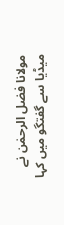مولانا فضل الرحمٰن نے میڈیا سے گفتگو میں کہا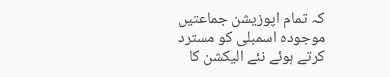کہ تمام اپوزیشن جماعتیں موجودہ اسمبلی کو مسترد کرتے ہوئے نئے الیکشن کا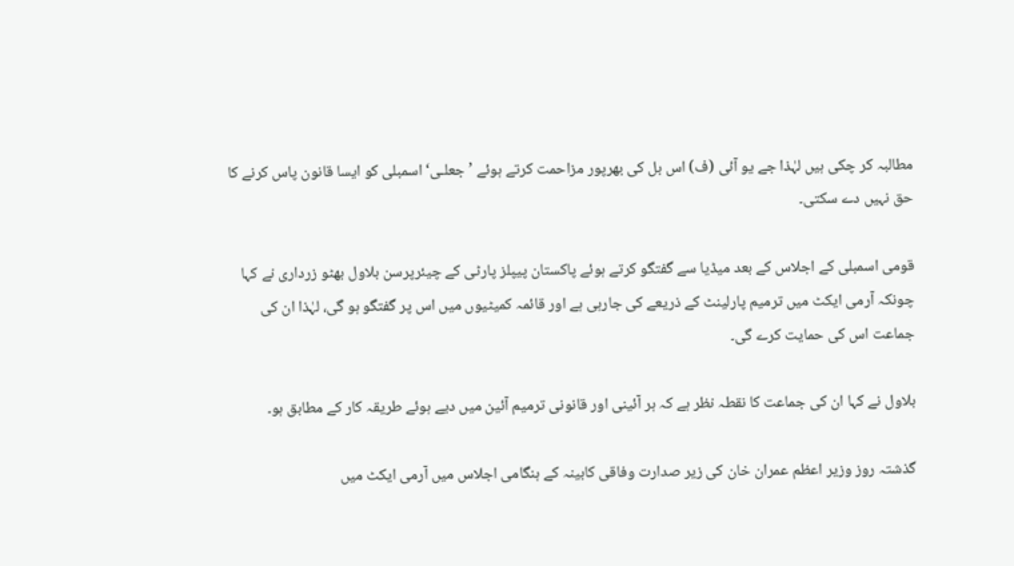مطالبہ کر چکی ہیں لہٰذا جے یو آئی (ف) اس بل کی بھرپور مزاحمت کرتے ہوئے ’جعلـی‘ اسمبلی کو ایسا قانون پاس کرنے کا حق نہیں دے سکتی۔

قومی اسمبلی کے اجلاس کے بعد میڈیا سے گفتگو کرتے ہوئے پاکستان پیپلز پارٹی کے چیئرپرسن بلاول بھٹو زرداری نے کہا چونکہ آرمی ایکٹ میں ترمیم پارلینٹ کے ذریعے کی جارہی ہے اور قائمہ کمیٹیوں میں اس پر گفتگو ہو گی، لہٰذا ان کی جماعت اس کی حمایت کرے گی۔

بلاول نے کہا ان کی جماعت کا نقطہ نظر ہے کہ ہر آئینی اور قانونی ترمیم آئین میں دیے ہوئے طریقہ کار کے مطابق ہو۔

گذشتہ روز وزیر اعظم عمران خان کی زیر صدارت وفاقی کابینہ کے ہنگامی اجلاس میں آرمی ایکٹ میں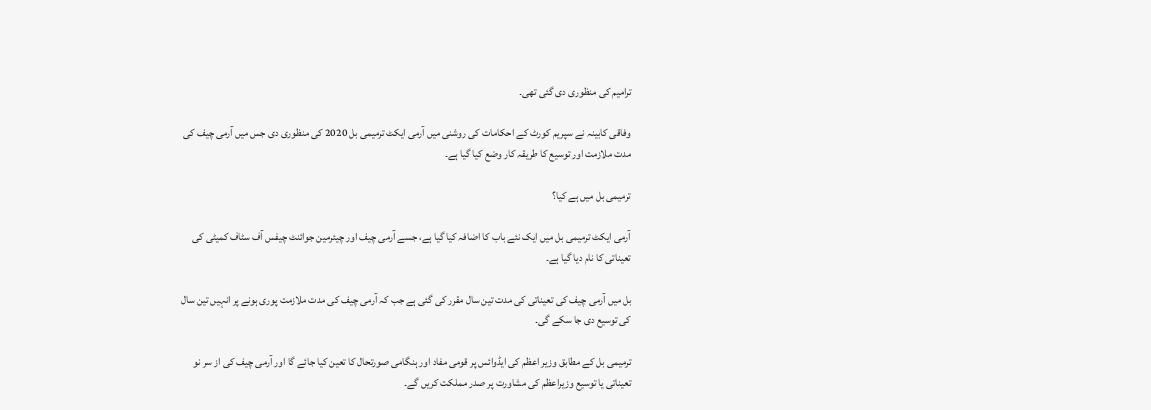ترامیم کی منظوری دی گئی تھی۔

وفاقی کابینہ نے سپریم کورٹ کے احکامات کی روشنی میں آرمی ایکٹ ترمیمی بل 2020 کی منظوری دی جس میں آرمی چیف کی مدت ملازمت اور توسیع کا طریقہ کار وضع کیا گیا ہے۔

ترمیمی بل میں ہے کیا؟

آرمی ایکٹ ترمیمی بل میں ایک نئے باب کا اضافہ کیا گیا ہے، جسے آرمی چیف اور چیئرمین جوائنٹ چیفس آف سٹاف کمیٹی کی تعیناتی کا نام دیا گیا ہے۔

بل میں آرمی چیف کی تعیناتی کی مدت تین سال مقرر کی گئی ہے جب کہ آرمی چیف کی مدت ملازمت پوری ہونے پر انہیں تین سال کی توسیع دی جا سکے گی۔

ترمیمی بل کے مطابق وزیر اعظم کی ایڈوائس پر قومی مفاد اور ہنگامی صورتحال کا تعین کیا جائے گا اور آرمی چیف کی از سر نو تعیناتی یا توسیع وزیراعظم کی مشاورت پر صدر مملکت کریں گے۔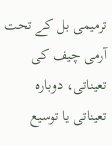ترمیمی بل کے تحت آرمی چیف کی تعیناتی، دوبارہ تعیناتی یا توسیع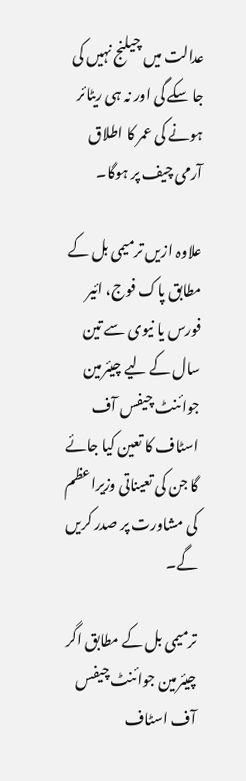عدالت میں چیلنج نہیں کی جا سکے گی اور نہ ہی ریٹائر ہونے کی عمر کا اطلاق آرمی چیف پر ہوگا۔

علاوہ ازیں ترمیمی بل کے مطابق پاک فوج، ائیر فورس یا نیوی سے تین سال کے لیے چیئرمین جوائنٹ چیفس آف اسٹاف کا تعین کیا جائے گا جن کی تعیناتی وزیراعظم کی مشاورت پر صدر کریں گے۔

ترمیمی بل کے مطابق اگر چیئرمین جوائنٹ چیفس آف اسٹاف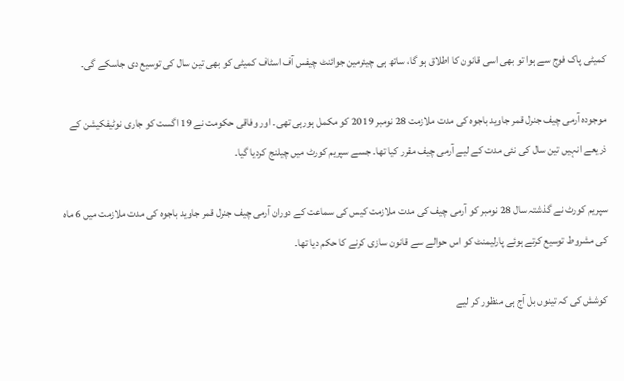کمیٹی پاک فوج سے ہوا تو بھی اسی قانون کا اطلاق ہو گا، ساتھ ہی چیئرمین جوائنٹ چیفس آف اسٹاف کمیٹی کو بھی تین سال کی توسیع دی جاسکے گی۔

موجودہ آرمی چیف جنرل قمر جاوید باجوہ کی مدت ملازمت 28 نومبر 2019 کو مکمل ہورہی تھی۔ اور وفاقی حکومت نے 19 اگست کو جاری نوٹیفکیشن کے ذریعے انہیں تین سال کی نئی مدت کے لیے آرمی چیف مقرر کیا تھا۔ جسے سپریم کورٹ میں چیلنج کردیا گیا۔

سپریم کورٹ نے گذشتہ سال 28 نومبر کو آرمی چیف کی مدت ملازمت کیس کی سماعت کے دوران آرمی چیف جنرل قمر جاوید باجوہ کی مدت ملازمت میں 6 ماہ کی مشروط توسیع کرتے ہوئے پارلیمنٹ کو اس حوالے سے قانون سازی کرنے کا حکم دیا تھا۔

کوشش کی کہ تینوں بل آج ہی منظور کر لیے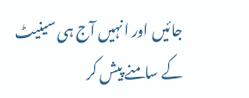جائیں اور انہیں آج ہی سینیٹ کے سامنے پیش کر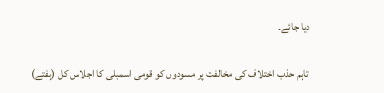دیا جائے۔

 تاہم حذب اختلاف کی مخالفت پر مسودوں کو قومی اسمبلی کا اجلاس کل (ہفتے)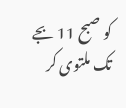کو صبح 11 بجے تک ملتوی کر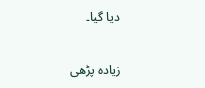دیا گیا۔

زیادہ پڑھی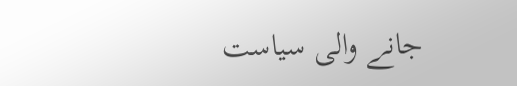جانے والی سیاست